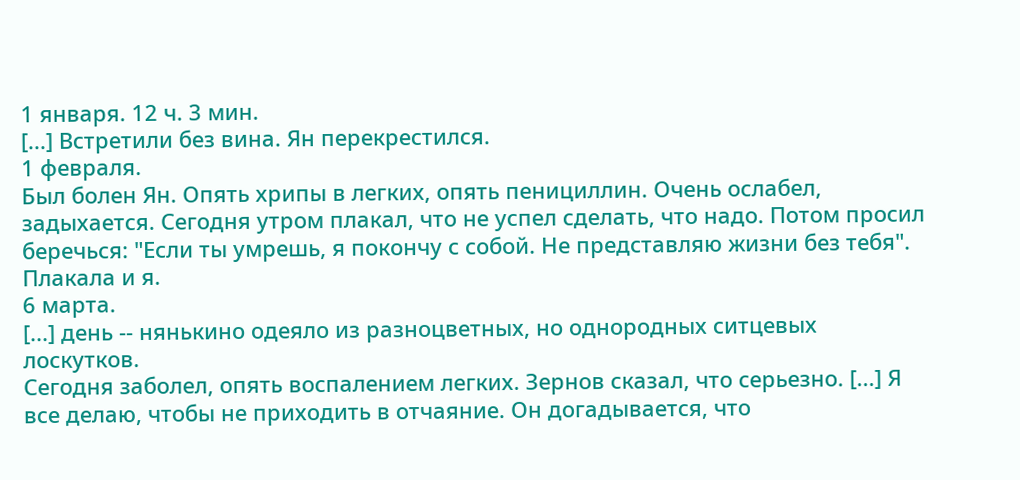1 января. 12 ч. 3 мин.
[...] Встретили без вина. Ян перекрестился.
1 февраля.
Был болен Ян. Опять хрипы в легких, опять пенициллин. Очень ослабел, задыхается. Сегодня утром плакал, что не успел сделать, что надо. Потом просил беречься: "Если ты умрешь, я покончу с собой. Не представляю жизни без тебя". Плакала и я.
6 марта.
[...] день -- нянькино одеяло из разноцветных, но однородных ситцевых лоскутков.
Сегодня заболел, опять воспалением легких. Зернов сказал, что серьезно. [...] Я все делаю, чтобы не приходить в отчаяние. Он догадывается, что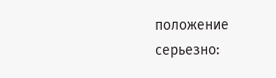положение серьезно: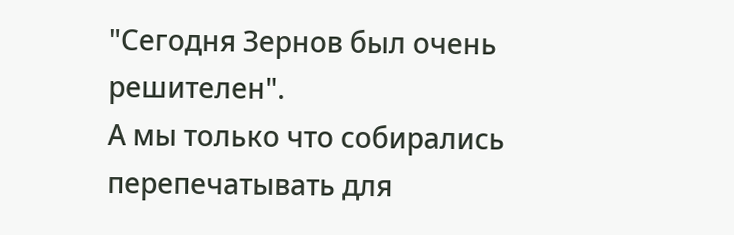"Сегодня Зернов был очень решителен".
А мы только что собирались перепечатывать для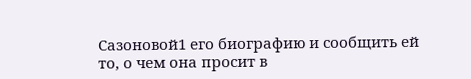Сазоновой1 его биографию и сообщить ей то, о чем она просит в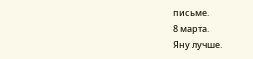письме.
8 марта.
Яну лучше.